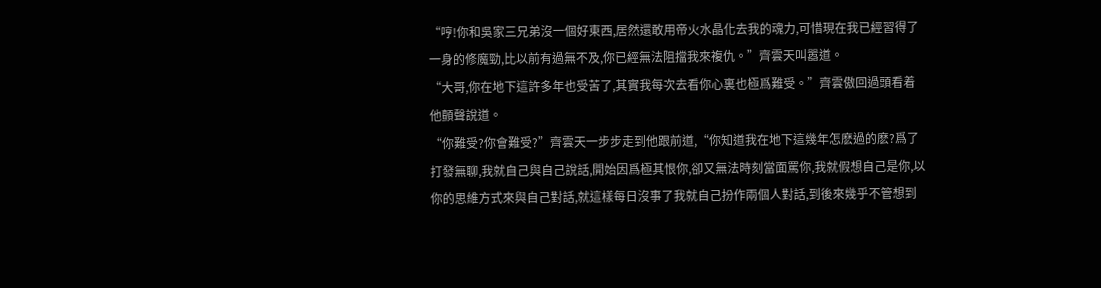“哼!你和吳家三兄弟沒一個好東西,居然還敢用帝火水晶化去我的魂力,可惜現在我已經習得了一身的修魔勁,比以前有過無不及,你已經無法阻擋我來複仇。”齊雲天叫嚣道。
“大哥,你在地下這許多年也受苦了,其實我每次去看你心裏也極爲難受。”齊雲傲回過頭看着他顫聲說道。
“你難受?你會難受?”齊雲天一步步走到他跟前道,“你知道我在地下這幾年怎麽過的麽?爲了打發無聊,我就自己與自己說話,開始因爲極其恨你,卻又無法時刻當面罵你,我就假想自己是你,以你的思維方式來與自己對話,就這樣每日沒事了我就自己扮作兩個人對話,到後來幾乎不管想到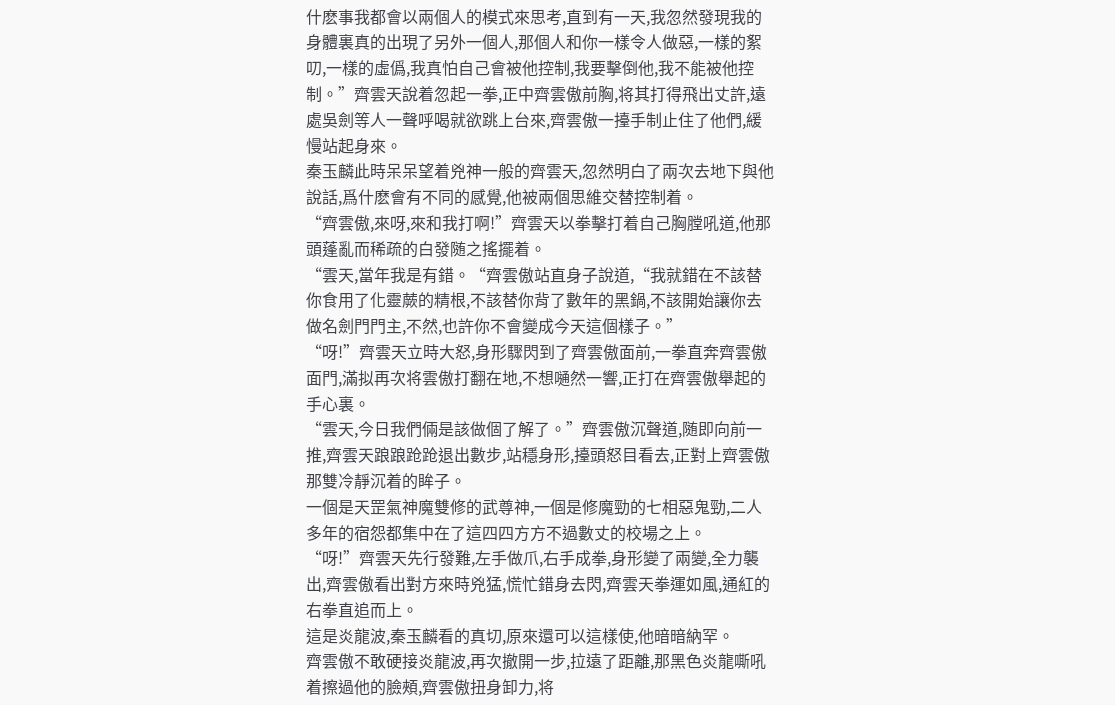什麽事我都會以兩個人的模式來思考,直到有一天,我忽然發現我的身體裏真的出現了另外一個人,那個人和你一樣令人做惡,一樣的絮叨,一樣的虛僞,我真怕自己會被他控制,我要擊倒他,我不能被他控制。”齊雲天說着忽起一拳,正中齊雲傲前胸,将其打得飛出丈許,遠處吳劍等人一聲呼喝就欲跳上台來,齊雲傲一擡手制止住了他們,緩慢站起身來。
秦玉麟此時呆呆望着兇神一般的齊雲天,忽然明白了兩次去地下與他說話,爲什麽會有不同的感覺,他被兩個思維交替控制着。
“齊雲傲,來呀,來和我打啊!”齊雲天以拳擊打着自己胸膛吼道,他那頭蓬亂而稀疏的白發随之搖擺着。
“雲天,當年我是有錯。“齊雲傲站直身子說道,“我就錯在不該替你食用了化靈蕨的精根,不該替你背了數年的黑鍋,不該開始讓你去做名劍門門主,不然,也許你不會變成今天這個樣子。”
“呀!”齊雲天立時大怒,身形驟閃到了齊雲傲面前,一拳直奔齊雲傲面門,滿拟再次将雲傲打翻在地,不想嗵然一響,正打在齊雲傲舉起的手心裏。
“雲天,今日我們倆是該做個了解了。”齊雲傲沉聲道,随即向前一推,齊雲天踉踉跄跄退出數步,站穩身形,擡頭怒目看去,正對上齊雲傲那雙冷靜沉着的眸子。
一個是天罡氣神魔雙修的武尊神,一個是修魔勁的七相惡鬼勁,二人多年的宿怨都集中在了這四四方方不過數丈的校場之上。
“呀!”齊雲天先行發難,左手做爪,右手成拳,身形變了兩變,全力襲出,齊雲傲看出對方來時兇猛,慌忙錯身去閃,齊雲天拳運如風,通紅的右拳直追而上。
這是炎龍波,秦玉麟看的真切,原來還可以這樣使,他暗暗納罕。
齊雲傲不敢硬接炎龍波,再次撤開一步,拉遠了距離,那黑色炎龍嘶吼着擦過他的臉頰,齊雲傲扭身卸力,将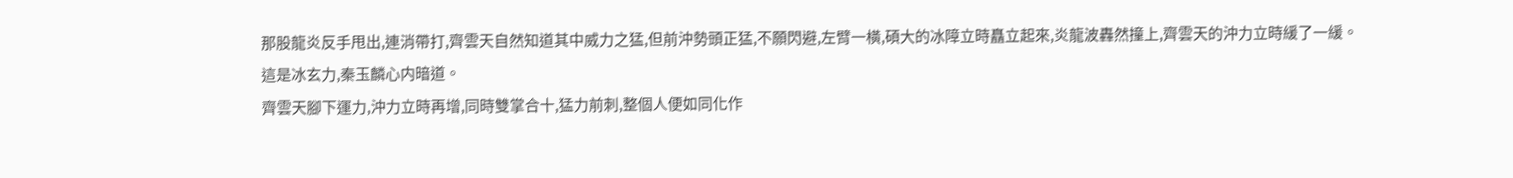那股龍炎反手甩出,連消帶打,齊雲天自然知道其中威力之猛,但前沖勢頭正猛,不願閃避,左臂一橫,碩大的冰障立時矗立起來,炎龍波轟然撞上,齊雲天的沖力立時緩了一緩。
這是冰玄力,秦玉麟心内暗道。
齊雲天腳下運力,沖力立時再增,同時雙掌合十,猛力前刺,整個人便如同化作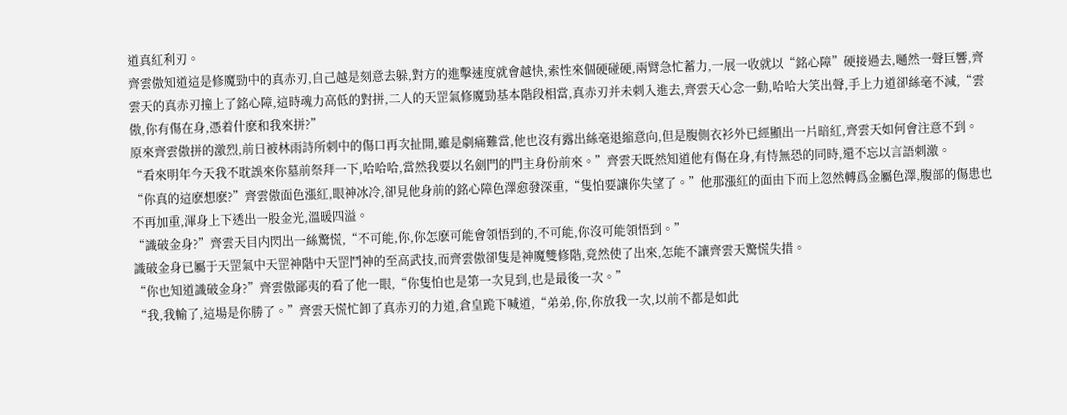道真紅利刃。
齊雲傲知道這是修魔勁中的真赤刃,自己越是刻意去躲,對方的進擊速度就會越快,索性來個硬碰硬,兩臂急忙蓄力,一展一收就以“銘心障”硬接過去,嗵然一聲巨響,齊雲天的真赤刃撞上了銘心障,這時魂力高低的對拼,二人的天罡氣修魔勁基本階段相當,真赤刃并未刺入進去,齊雲天心念一動,哈哈大笑出聲,手上力道卻絲毫不減,“雲傲,你有傷在身,憑着什麽和我來拼?”
原來齊雲傲拼的激烈,前日被林雨詩所刺中的傷口再次扯開,雖是劇痛難當,他也沒有露出絲毫退縮意向,但是腹側衣衫外已經顯出一片暗紅,齊雲天如何會注意不到。
“看來明年今天我不耽誤來你墓前祭拜一下,哈哈哈,當然我要以名劍門的門主身份前來。”齊雲天既然知道他有傷在身,有恃無恐的同時,還不忘以言語刺激。
“你真的這麽想麽?”齊雲傲面色漲紅,眼神冰冷,卻見他身前的銘心障色澤愈發深重,“隻怕要讓你失望了。”他那漲紅的面由下而上忽然轉爲金屬色澤,腹部的傷患也不再加重,渾身上下透出一股金光,溫暖四溢。
“識破金身?”齊雲天目内閃出一絲驚慌,“不可能,你,你怎麽可能會領悟到的,不可能,你沒可能領悟到。”
識破金身已屬于天罡氣中天罡神階中天罡鬥神的至高武技,而齊雲傲卻隻是神魔雙修階,竟然使了出來,怎能不讓齊雲天驚慌失措。
“你也知道識破金身?”齊雲傲鄙夷的看了他一眼,“你隻怕也是第一次見到,也是最後一次。”
“我,我輸了,這場是你勝了。”齊雲天慌忙卸了真赤刃的力道,倉皇跪下喊道,“弟弟,你,你放我一次,以前不都是如此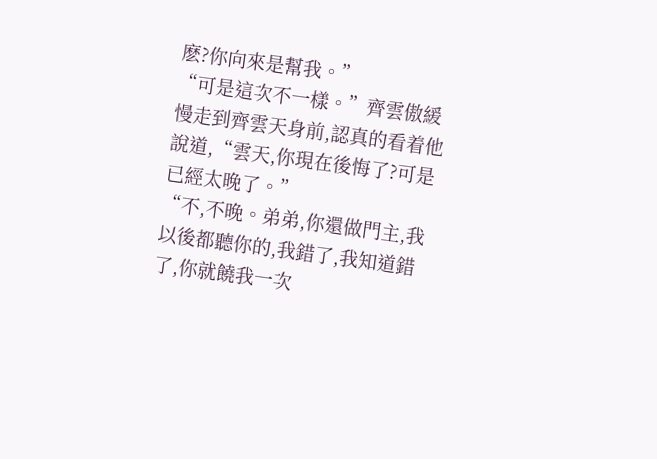麽?你向來是幫我。”
“可是這次不一樣。”齊雲傲緩慢走到齊雲天身前,認真的看着他說道,“雲天,你現在後悔了?可是已經太晚了。”
“不,不晚。弟弟,你還做門主,我以後都聽你的,我錯了,我知道錯了,你就饒我一次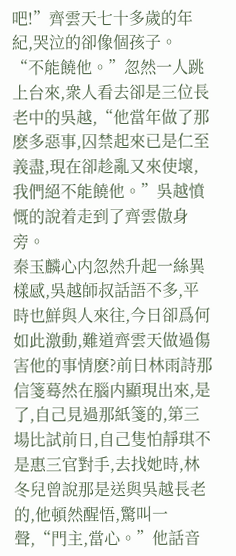吧!”齊雲天七十多歲的年紀,哭泣的卻像個孩子。
“不能饒他。”忽然一人跳上台來,衆人看去卻是三位長老中的吳越,“他當年做了那麽多惡事,囚禁起來已是仁至義盡,現在卻趁亂又來使壞,我們絕不能饒他。”吳越憤慨的說着走到了齊雲傲身旁。
秦玉麟心内忽然升起一絲異樣感,吳越師叔話語不多,平時也鮮與人來往,今日卻爲何如此激動,難道齊雲天做過傷害他的事情麽?前日林雨詩那信箋蓦然在腦内顯現出來,是了,自己見過那紙箋的,第三場比試前日,自己隻怕靜琪不是惠三官對手,去找她時,林冬兒曾說那是送與吳越長老的,他頓然醒悟,驚叫一聲,“門主,當心。”他話音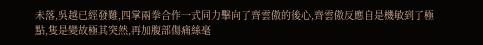未落,吳越已經發難,四掌兩拳合作一式同力擊向了齊雲傲的後心,齊雲傲反應自是機敏到了極點,隻是變故極其突然,再加腹部傷痛絲毫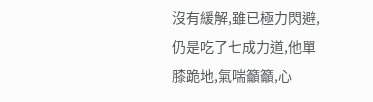沒有緩解,雖已極力閃避,仍是吃了七成力道,他單膝跪地,氣喘籲籲,心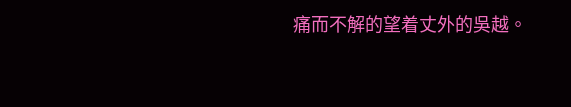痛而不解的望着丈外的吳越。